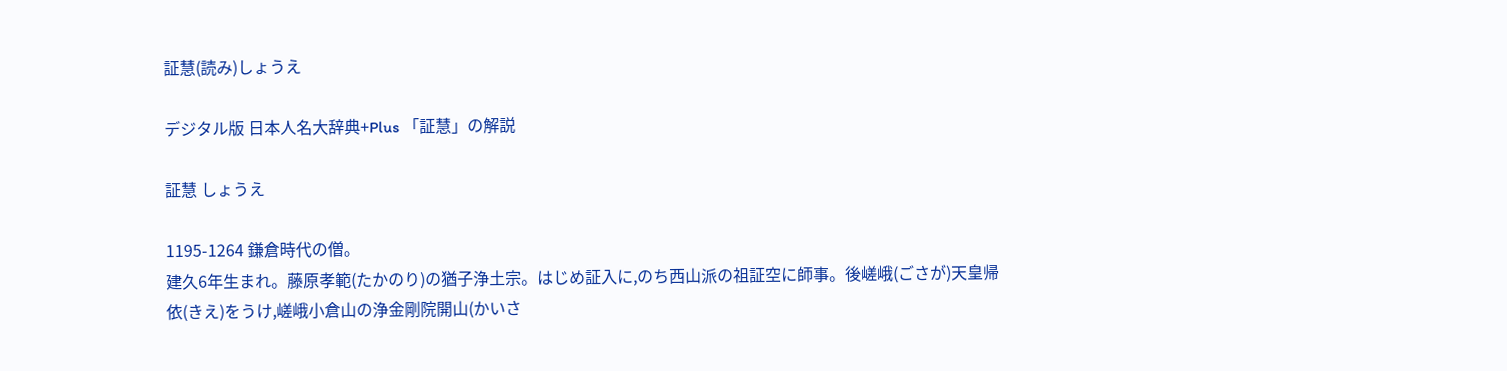証慧(読み)しょうえ

デジタル版 日本人名大辞典+Plus 「証慧」の解説

証慧 しょうえ

1195-1264 鎌倉時代の僧。
建久6年生まれ。藤原孝範(たかのり)の猶子浄土宗。はじめ証入に,のち西山派の祖証空に師事。後嵯峨(ごさが)天皇帰依(きえ)をうけ,嵯峨小倉山の浄金剛院開山(かいさ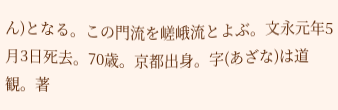ん)となる。この門流を嵯峨流とよぶ。文永元年5月3日死去。70歳。京都出身。字(あざな)は道観。著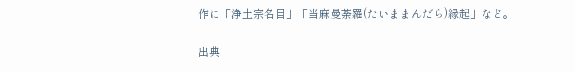作に「浄土宗名目」「当麻曼荼羅(たいままんだら)縁起」など。

出典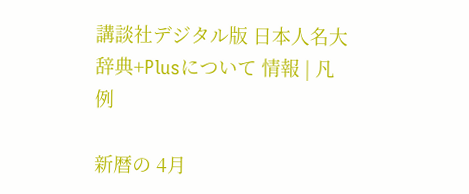講談社デジタル版 日本人名大辞典+Plusについて 情報 | 凡例

新暦の 4月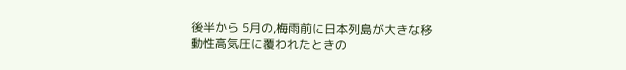後半から 5月の,梅雨前に日本列島が大きな移動性高気圧に覆われたときの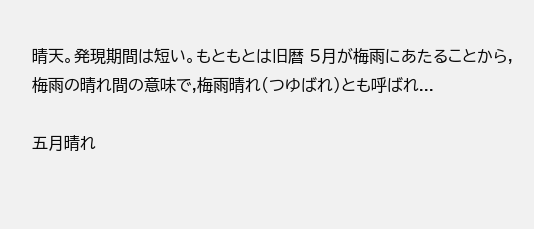晴天。発現期間は短い。もともとは旧暦 5月が梅雨にあたることから,梅雨の晴れ間の意味で,梅雨晴れ(つゆばれ)とも呼ばれ...

五月晴れ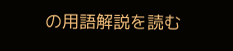の用語解説を読む